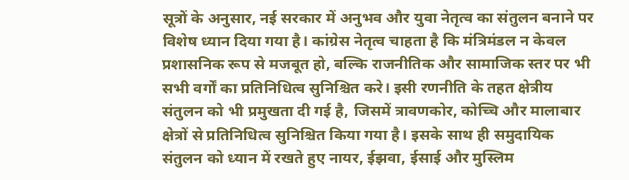सूत्रों के अनुसार, नई सरकार में अनुभव और युवा नेतृत्व का संतुलन बनाने पर विशेष ध्यान दिया गया है। कांग्रेस नेतृत्व चाहता है कि मंत्रिमंडल न केवल प्रशासनिक रूप से मजबूत हो, बल्कि राजनीतिक और सामाजिक स्तर पर भी सभी वर्गों का प्रतिनिधित्व सुनिश्चित करे। इसी रणनीति के तहत क्षेत्रीय संतुलन को भी प्रमुखता दी गई है, जिसमें त्रावणकोर, कोच्चि और मालाबार क्षेत्रों से प्रतिनिधित्व सुनिश्चित किया गया है। इसके साथ ही समुदायिक संतुलन को ध्यान में रखते हुए नायर, ईझवा, ईसाई और मुस्लिम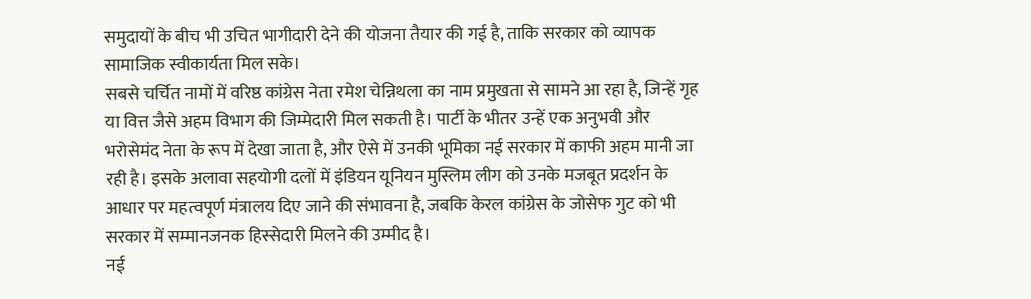समुदायों के बीच भी उचित भागीदारी देने की योजना तैयार की गई है, ताकि सरकार को व्यापक सामाजिक स्वीकार्यता मिल सके।
सबसे चर्चित नामों में वरिष्ठ कांग्रेस नेता रमेश चेन्निथला का नाम प्रमुखता से सामने आ रहा है, जिन्हें गृह या वित्त जैसे अहम विभाग की जिम्मेदारी मिल सकती है। पार्टी के भीतर उन्हें एक अनुभवी और भरोसेमंद नेता के रूप में देखा जाता है, और ऐसे में उनकी भूमिका नई सरकार में काफी अहम मानी जा रही है। इसके अलावा सहयोगी दलों में इंडियन यूनियन मुस्लिम लीग को उनके मजबूत प्रदर्शन के आधार पर महत्वपूर्ण मंत्रालय दिए जाने की संभावना है, जबकि केरल कांग्रेस के जोसेफ गुट को भी सरकार में सम्मानजनक हिस्सेदारी मिलने की उम्मीद है।
नई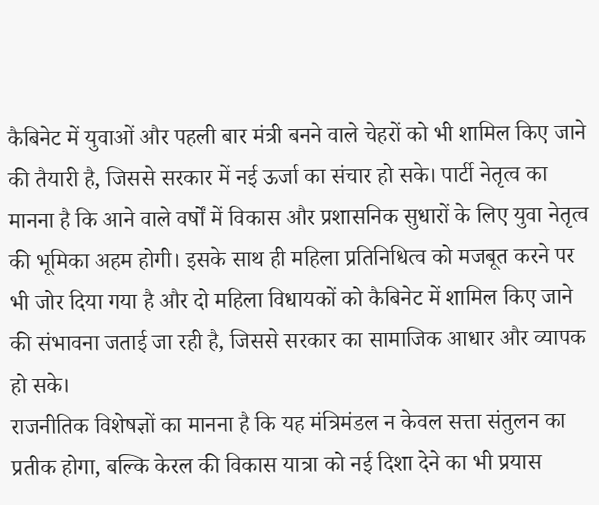कैबिनेट में युवाओं और पहली बार मंत्री बनने वाले चेहरों को भी शामिल किए जाने की तैयारी है, जिससे सरकार में नई ऊर्जा का संचार हो सके। पार्टी नेतृत्व का मानना है कि आने वाले वर्षों में विकास और प्रशासनिक सुधारों के लिए युवा नेतृत्व की भूमिका अहम होगी। इसके साथ ही महिला प्रतिनिधित्व को मजबूत करने पर भी जोर दिया गया है और दो महिला विधायकों को कैबिनेट में शामिल किए जाने की संभावना जताई जा रही है, जिससे सरकार का सामाजिक आधार और व्यापक हो सके।
राजनीतिक विशेषज्ञों का मानना है कि यह मंत्रिमंडल न केवल सत्ता संतुलन का प्रतीक होगा, बल्कि केरल की विकास यात्रा को नई दिशा देने का भी प्रयास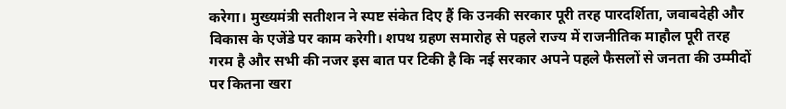करेगा। मुख्यमंत्री सतीशन ने स्पष्ट संकेत दिए हैं कि उनकी सरकार पूरी तरह पारदर्शिता, जवाबदेही और विकास के एजेंडे पर काम करेगी। शपथ ग्रहण समारोह से पहले राज्य में राजनीतिक माहौल पूरी तरह गरम है और सभी की नजर इस बात पर टिकी है कि नई सरकार अपने पहले फैसलों से जनता की उम्मीदों पर कितना खरा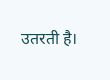उतरती है।